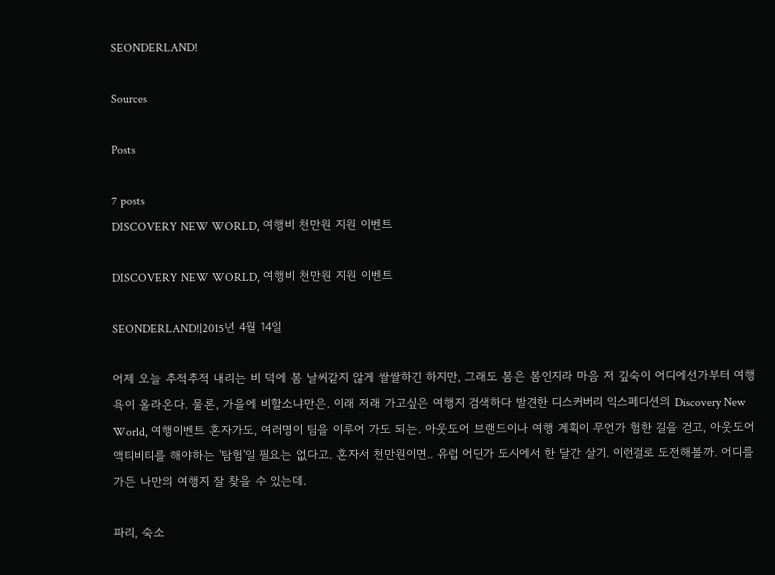SEONDERLAND!

Sources

Posts

7 posts
DISCOVERY NEW WORLD, 여행비 천만원 지원 이벤트

DISCOVERY NEW WORLD, 여행비 천만원 지원 이벤트

SEONDERLAND!|2015년 4월 14일

어제 오늘 추적추적 내리는 비 덕에 봄 날씨같지 않게 쌀쌀하긴 하지만, 그래도 봄은 봄인지라 마음 저 깊숙이 어디에선가부터 여행욕이 올라온다. 물론, 가을에 비할소냐만은. 이래 저래 가고싶은 여행지 검색하다 발견한 디스커버리 익스페디션의 Discovery New World, 여행이벤트 혼자가도, 여러명이 팀을 이루어 가도 되는. 아웃도어 브랜드이나 여행 계획이 무언가 험한 길을 걷고, 아웃도어 액티비티를 해야하는 '탐험'일 필요는 없다고. 혼자서 천만원이면.. 유럽 어딘가 도시에서 한 달간 살기. 이런걸로 도전해볼까. 어디를 가든 나만의 여행지 잘 찾을 수 있는데.

파리, 숙소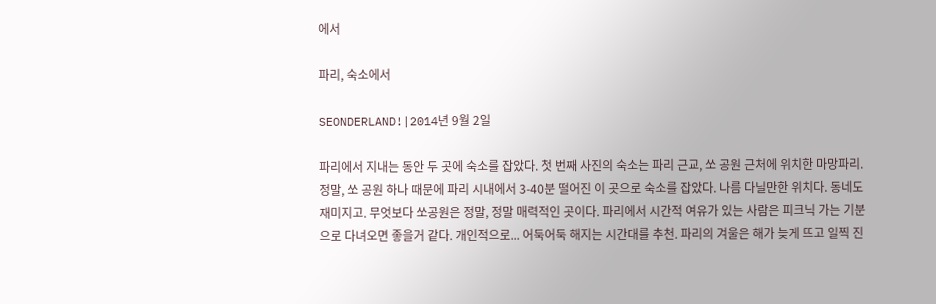에서

파리, 숙소에서

SEONDERLAND!|2014년 9월 2일

파리에서 지내는 동안 두 곳에 숙소를 잡았다. 첫 번째 사진의 숙소는 파리 근교, 쏘 공원 근처에 위치한 마망파리. 정말, 쏘 공원 하나 때문에 파리 시내에서 3-40분 떨어진 이 곳으로 숙소를 잡았다. 나름 다닐만한 위치다. 동네도 재미지고. 무엇보다 쏘공원은 정말, 정말 매력적인 곳이다. 파리에서 시간적 여유가 있는 사람은 피크닉 가는 기분으로 다녀오면 좋을거 같다. 개인적으로... 어둑어둑 해지는 시간대를 추천. 파리의 겨울은 해가 늦게 뜨고 일찍 진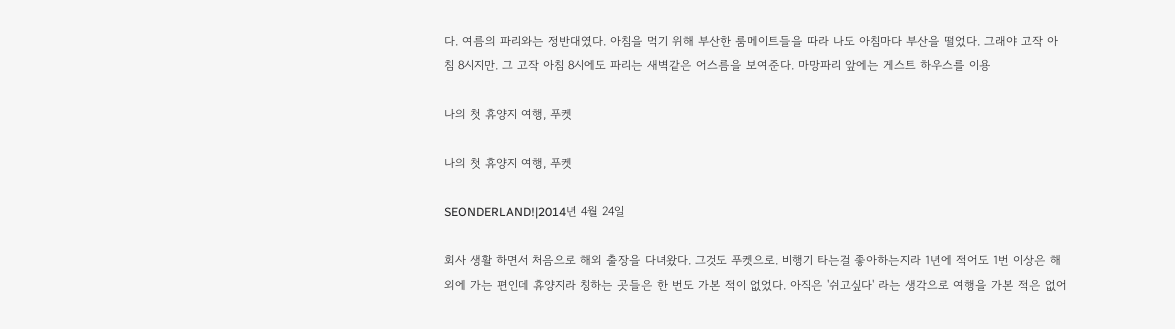다. 여름의 파리와는 정반대였다. 아침을 먹기 위해 부산한 룸메이트들을 따라 나도 아침마다 부산을 떨었다. 그래야 고작 아침 8시지만. 그 고작 아침 8시에도 파리는 새벽같은 어스름을 보여준다. 마망파리 앞에는 게스트 하우스를 이용

나의 첫 휴양지 여행, 푸켓

나의 첫 휴양지 여행, 푸켓

SEONDERLAND!|2014년 4월 24일

회사 생활 하면서 처음으로 해외 출장을 다녀왔다. 그것도 푸켓으로. 비행기 타는걸 좋아하는지라 1년에 적어도 1번 이상은 해외에 가는 편인데 휴양지라 칭하는 곳들은 한 번도 가본 적이 없었다. 아직은 '쉬고싶다' 라는 생각으로 여행을 가본 적은 없어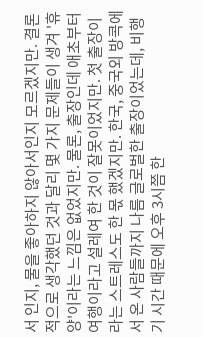서 인지, 물을 좋아하지 않아서인지 모르겠지만. 결론적으로 생각했던 것과 달리 몇 가지 문제들이 생겨 '휴양'이라는 느낌은 없었지만. 물론, 출장인데 애초부터 여행이라고 설레여 한 것이 잘못이었지만. 첫 출장이라는 스트레스도 한 몫 했겠지만. 한국, 중국외 방콕에서 온 사람들까지 나름 글로벌한 출장이었는데, 비행기 시간 때문에 오후 3시쯤 한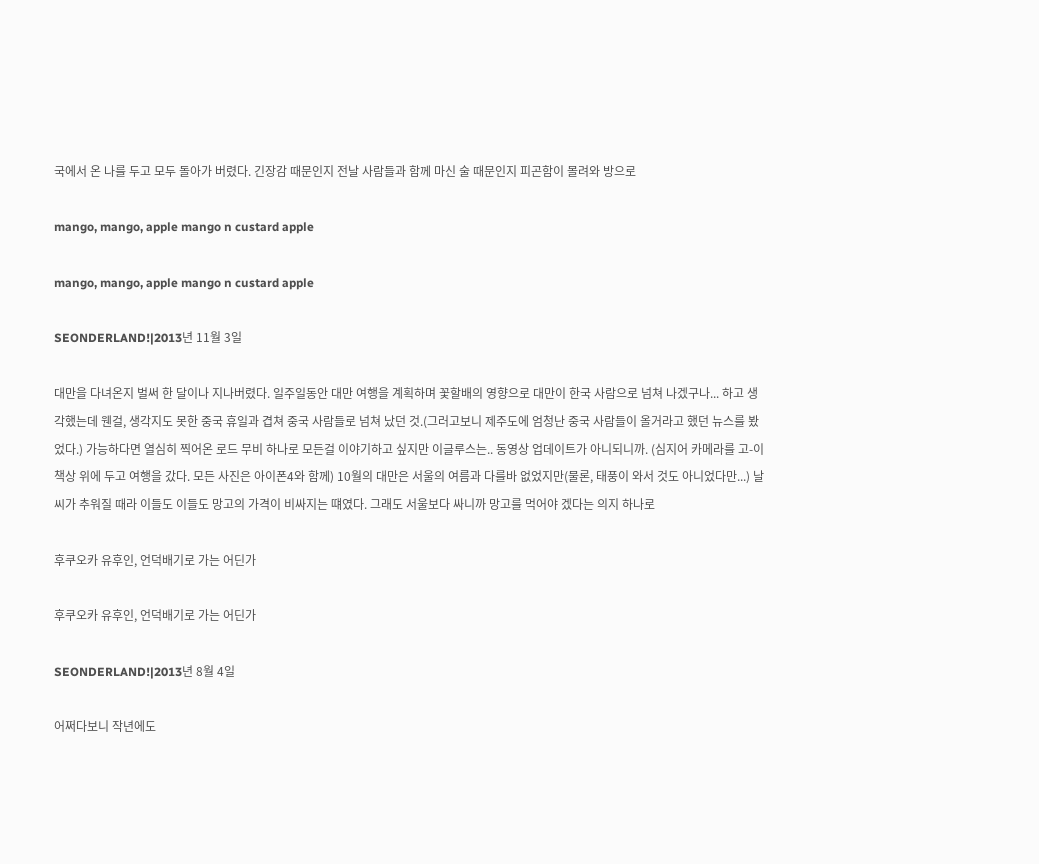국에서 온 나를 두고 모두 돌아가 버렸다. 긴장감 때문인지 전날 사람들과 함께 마신 술 때문인지 피곤함이 몰려와 방으로

mango, mango, apple mango n custard apple

mango, mango, apple mango n custard apple

SEONDERLAND!|2013년 11월 3일

대만을 다녀온지 벌써 한 달이나 지나버렸다. 일주일동안 대만 여행을 계획하며 꽃할배의 영향으로 대만이 한국 사람으로 넘쳐 나겠구나... 하고 생각했는데 웬걸, 생각지도 못한 중국 휴일과 겹쳐 중국 사람들로 넘쳐 났던 것.(그러고보니 제주도에 엄청난 중국 사람들이 올거라고 했던 뉴스를 봤었다.) 가능하다면 열심히 찍어온 로드 무비 하나로 모든걸 이야기하고 싶지만 이글루스는.. 동영상 업데이트가 아니되니까. (심지어 카메라를 고-이 책상 위에 두고 여행을 갔다. 모든 사진은 아이폰4와 함께) 10월의 대만은 서울의 여름과 다를바 없었지만(물론, 태풍이 와서 것도 아니었다만...) 날씨가 추워질 때라 이들도 이들도 망고의 가격이 비싸지는 떄였다. 그래도 서울보다 싸니까 망고를 먹어야 겠다는 의지 하나로

후쿠오카 유후인, 언덕배기로 가는 어딘가

후쿠오카 유후인, 언덕배기로 가는 어딘가

SEONDERLAND!|2013년 8월 4일

어쩌다보니 작년에도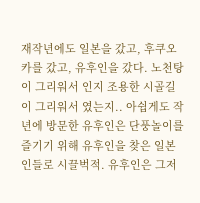재작년에도 일본을 갔고, 후쿠오카를 갔고, 유후인을 갔다. 노천탕이 그리워서 인지 조용한 시골길이 그리워서 였는지.. 아쉽게도 작년에 방문한 유후인은 단풍놀이를 즐기기 위해 유후인을 찾은 일본인들로 시끌벅적. 유후인은 그저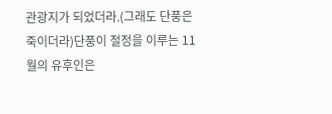관광지가 되었더라.(그래도 단풍은 죽이더라)단풍이 절정을 이루는 11월의 유후인은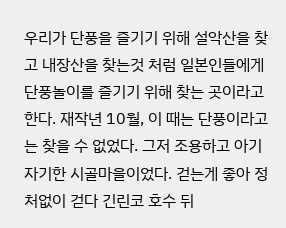우리가 단풍을 즐기기 위해 설악산을 찾고 내장산을 찾는것 처럼 일본인들에게 단풍놀이를 즐기기 위해 찾는 곳이라고 한다. 재작년 10월, 이 때는 단풍이라고는 찾을 수 없었다. 그저 조용하고 아기자기한 시골마을이었다. 걷는게 좋아 정처없이 걷다 긴린코 호수 뒤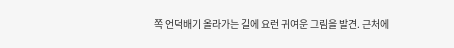쪽 언덕배기 올라가는 길에 요런 귀여운 그림을 발견. 근처에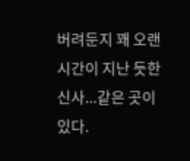버려둔지 꽤 오랜 시간이 지난 듯한 신사...같은 곳이 있다.